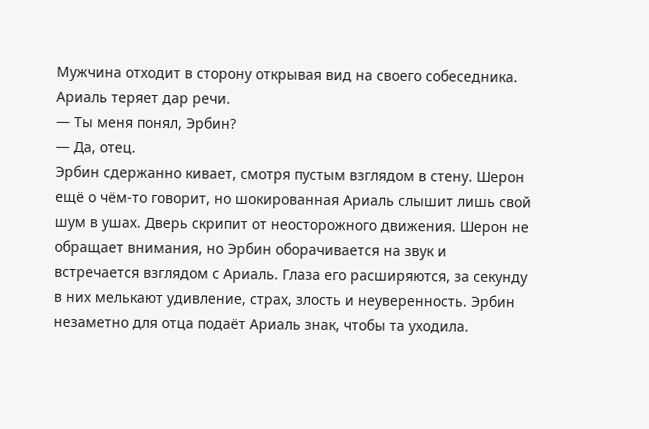Мужчина отходит в сторону открывая вид на своего собеседника. Ариаль теряет дар речи.
— Ты меня понял, Эрбин?
— Да, отец.
Эрбин сдержанно кивает, смотря пустым взглядом в стену. Шерон ещё о чём-то говорит, но шокированная Ариаль слышит лишь свой шум в ушах. Дверь скрипит от неосторожного движения. Шерон не обращает внимания, но Эрбин оборачивается на звук и встречается взглядом с Ариаль. Глаза его расширяются, за секунду в них мелькают удивление, страх, злость и неуверенность. Эрбин незаметно для отца подаёт Ариаль знак, чтобы та уходила.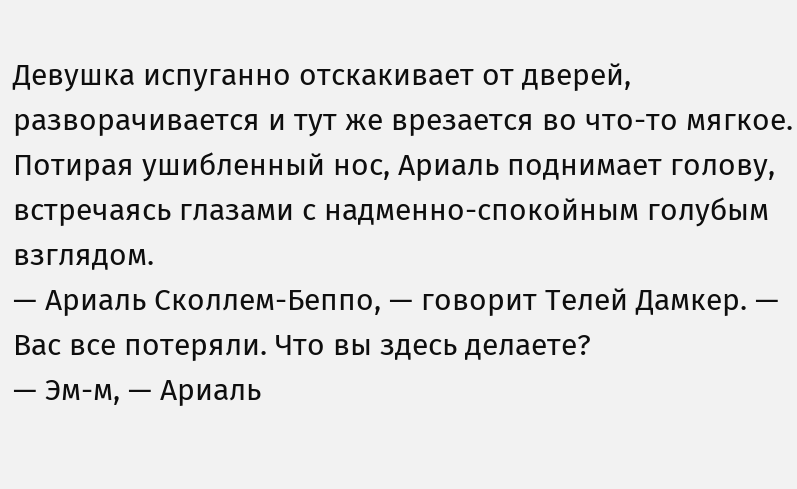Девушка испуганно отскакивает от дверей, разворачивается и тут же врезается во что-то мягкое. Потирая ушибленный нос, Ариаль поднимает голову, встречаясь глазами с надменно-спокойным голубым взглядом.
— Ариаль Сколлем-Беппо, — говорит Телей Дамкер. — Вас все потеряли. Что вы здесь делаете?
— Эм-м, — Ариаль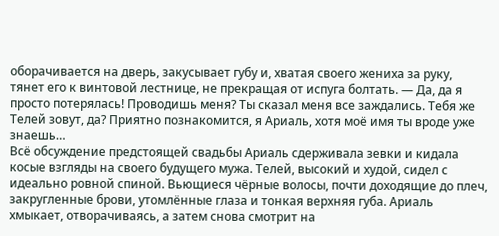оборачивается на дверь, закусывает губу и, хватая своего жениха за руку, тянет его к винтовой лестнице, не прекращая от испуга болтать. — Да, да я просто потерялась! Проводишь меня? Ты сказал меня все заждались. Тебя же Телей зовут, да? Приятно познакомится, я Ариаль, хотя моё имя ты вроде уже знаешь…
Всё обсуждение предстоящей свадьбы Ариаль сдерживала зевки и кидала косые взгляды на своего будущего мужа. Телей, высокий и худой, сидел с идеально ровной спиной. Вьющиеся чёрные волосы, почти доходящие до плеч, закругленные брови, утомлённые глаза и тонкая верхняя губа. Ариаль хмыкает, отворачиваясь, а затем снова смотрит на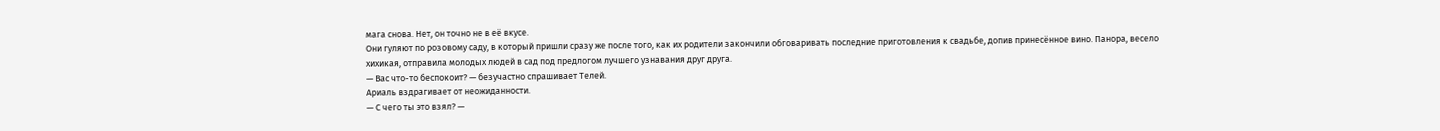мага снова. Нет, он точно не в её вкусе.
Они гуляют по розовому саду, в который пришли сразу же после того, как их родители закончили обговаривать последние приготовления к свадьбе, допив принесённое вино. Панора, весело хихикая, отправила молодых людей в сад под предлогом лучшего узнавания друг друга.
— Вас что-то беспокоит? — безучастно спрашивает Телей.
Ариаль вздрагивает от неожиданности.
— С чего ты это взял? —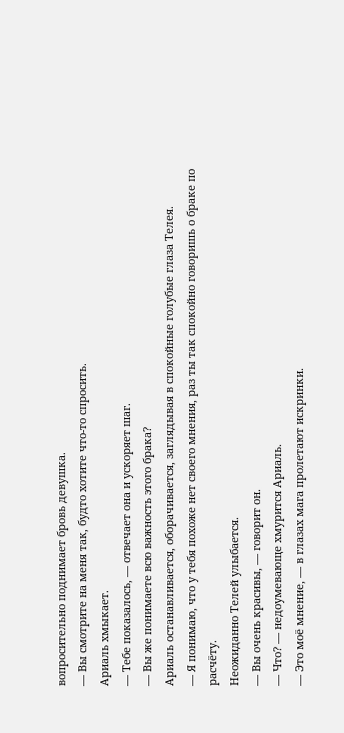вопросительно поднимает бровь девушка.
— Вы смотрите на меня так, будто хотите что-то спросить.
Ариаль хмыкает.
— Тебе показалось, — отвечает она и ускоряет шаг.
— Вы же понимаете всю важность этого брака?
Ариаль останавливается, оборачивается, заглядывая в спокойные голубые глаза Телея.
— Я понимаю, что у тебя похоже нет своего мнения, раз ты так спокойно говоришь о браке по расчёту.
Неожиданно Телей улыбается.
— Вы очень красивы, — говорит он.
— Что? — недоумевающе хмурится Ариаль.
— Это моё мнение, — в глазах мага пролетают искринки.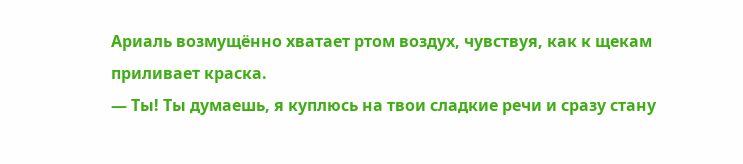Ариаль возмущённо хватает ртом воздух, чувствуя, как к щекам приливает краска.
— Ты! Ты думаешь, я куплюсь на твои сладкие речи и сразу стану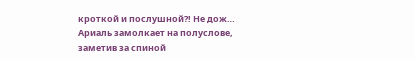кроткой и послушной?! Не дож…
Ариаль замолкает на полуслове, заметив за спиной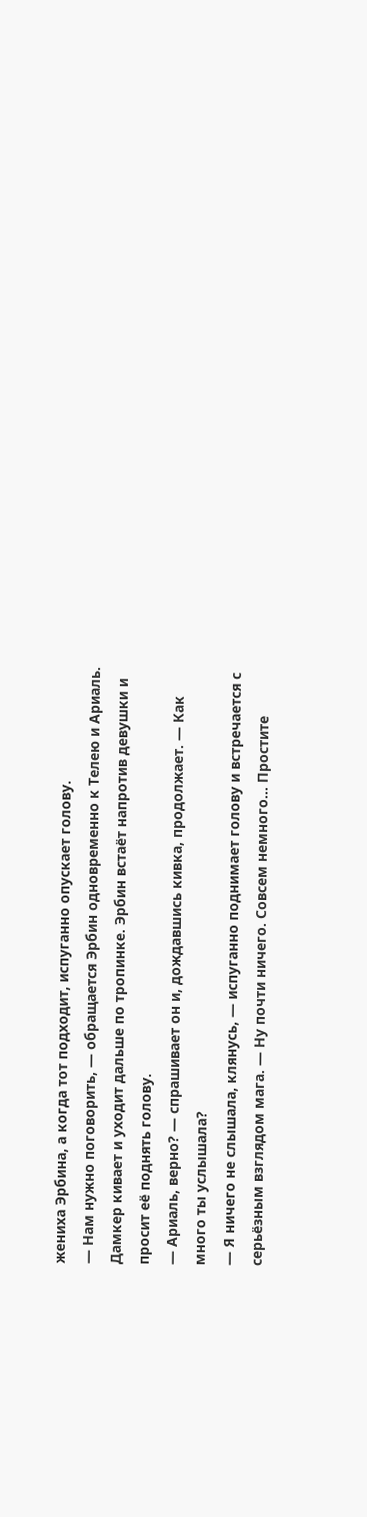жениха Эрбина, а когда тот подходит, испуганно опускает голову.
— Нам нужно поговорить, — обращается Эрбин одновременно к Телею и Ариаль.
Дамкер кивает и уходит дальше по тропинке. Эрбин встаёт напротив девушки и просит её поднять голову.
— Ариаль, верно? — спрашивает он и, дождавшись кивка, продолжает. — Как много ты услышала?
— Я ничего не слышала, клянусь, — испуганно поднимает голову и встречается с серьёзным взглядом мага. — Ну почти ничего. Совсем немного… Простите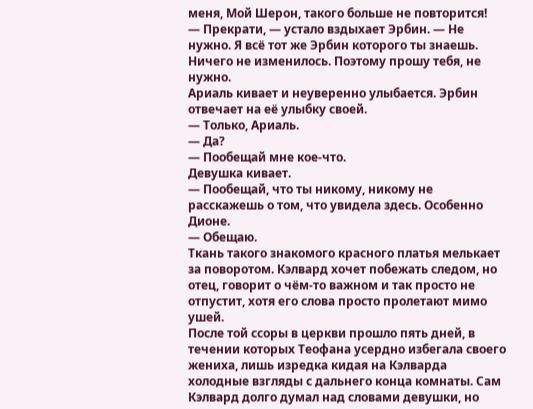меня, Мой Шерон, такого больше не повторится!
— Прекрати, — устало вздыхает Эрбин. — Не нужно. Я всё тот же Эрбин которого ты знаешь. Ничего не изменилось. Поэтому прошу тебя, не нужно.
Ариаль кивает и неуверенно улыбается. Эрбин отвечает на её улыбку своей.
— Только, Ариаль.
— Да?
— Пообещай мне кое-что.
Девушка кивает.
— Пообещай, что ты никому, никому не расскажешь о том, что увидела здесь. Особенно Дионе.
— Обещаю.
Ткань такого знакомого красного платья мелькает за поворотом. Кэлвард хочет побежать следом, но отец, говорит о чём-то важном и так просто не отпустит, хотя его слова просто пролетают мимо ушей.
После той ссоры в церкви прошло пять дней, в течении которых Теофана усердно избегала своего жениха, лишь изредка кидая на Кэлварда холодные взгляды с дальнего конца комнаты. Сам Кэлвард долго думал над словами девушки, но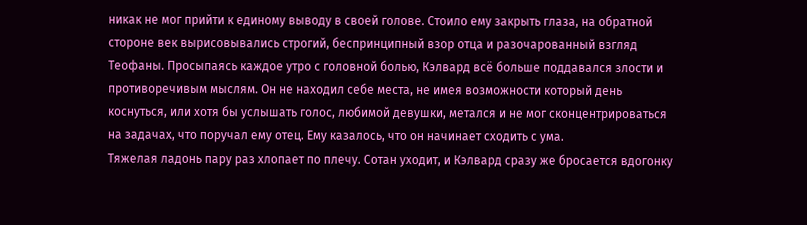никак не мог прийти к единому выводу в своей голове. Стоило ему закрыть глаза, на обратной стороне век вырисовывались строгий, беспринципный взор отца и разочарованный взгляд Теофаны. Просыпаясь каждое утро с головной болью, Кэлвард всё больше поддавался злости и противоречивым мыслям. Он не находил себе места, не имея возможности который день коснуться, или хотя бы услышать голос, любимой девушки, метался и не мог сконцентрироваться на задачах, что поручал ему отец. Ему казалось, что он начинает сходить с ума.
Тяжелая ладонь пару раз хлопает по плечу. Сотан уходит, и Кэлвард сразу же бросается вдогонку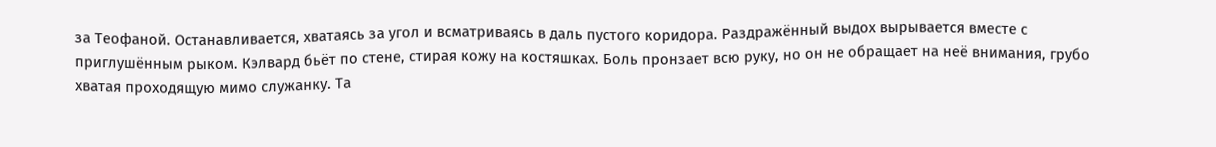за Теофаной. Останавливается, хватаясь за угол и всматриваясь в даль пустого коридора. Раздражённый выдох вырывается вместе с приглушённым рыком. Кэлвард бьёт по стене, стирая кожу на костяшках. Боль пронзает всю руку, но он не обращает на неё внимания, грубо хватая проходящую мимо служанку. Та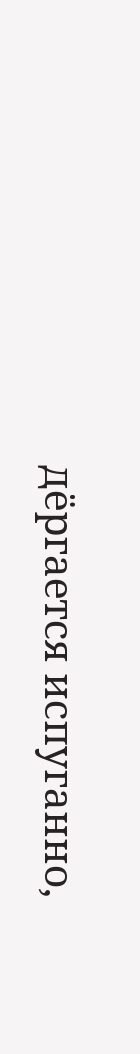дёргается испуганно,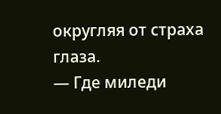округляя от страха глаза.
— Где миледи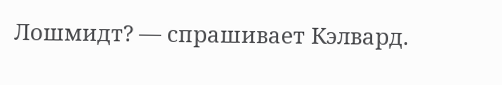Лошмидт? — спрашивает Кэлвард.